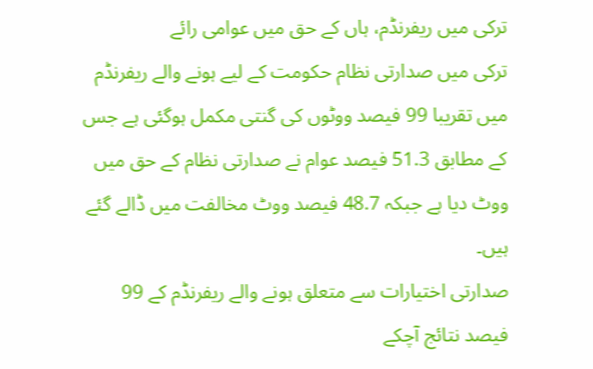ترکی میں ریفرنڈم، ہاں کے حق میں عوامی رائے
ترکی میں صدارتی نظام حکومت کے لیے ہونے والے ریفرنڈم میں تقریبا 99 فیصد ووٹوں کی گنتی مکمل ہوگئی ہے جس کے مطابق 51.3 فیصد عوام نے صدارتی نظام کے حق میں ووٹ دیا ہے جبکہ 48.7 فیصد ووٹ مخالفت میں ڈالے گئے ہیں۔
صدارتی اختیارات سے متعلق ہونے والے ریفرنڈم کے 99 فیصد نتائج آچکے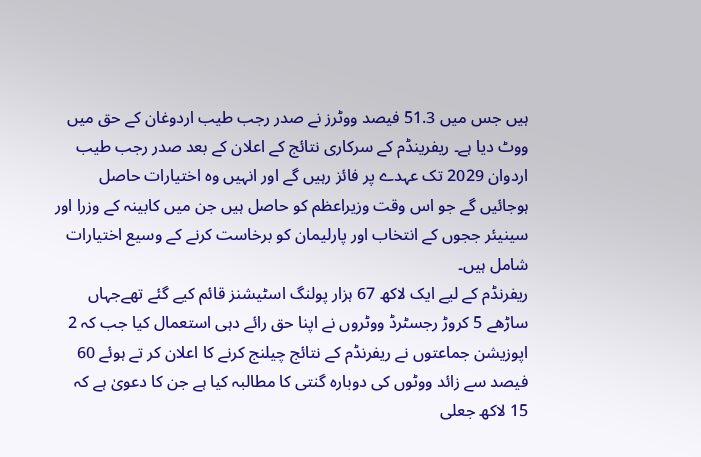ہیں جس میں 51.3 فیصد ووٹرز نے صدر رجب طیب اردوغان کے حق میں ووٹ دیا ہے۔ ریفرینڈم کے سرکاری نتائج کے اعلان کے بعد صدر رجب طیب اردوان 2029 تک عہدے پر فائز رہیں گے اور انہیں وہ اختیارات حاصل ہوجائیں گے جو اس وقت وزیراعظم کو حاصل ہیں جن میں کابینہ کے وزرا اور سینیئر ججوں کے انتخاب اور پارلیمان کو برخاست کرنے کے وسیع اختیارات شامل ہیں۔
ریفرنڈم کے لیے ایک لاکھ 67 ہزار پولنگ اسٹیشنز قائم کیے گئے تھےجہاں ساڑھے 5 کروڑ رجسٹرڈ ووٹروں نے اپنا حق رائے دہی استعمال کیا جب کہ 2 اپوزیشن جماعتوں نے ریفرنڈم کے نتائج چیلنج کرنے کا اعلان کر تے ہوئے 60 فیصد سے زائد ووٹوں کی دوبارہ گنتی کا مطالبہ کیا ہے جن کا دعویٰ ہے کہ 15 لاکھ جعلی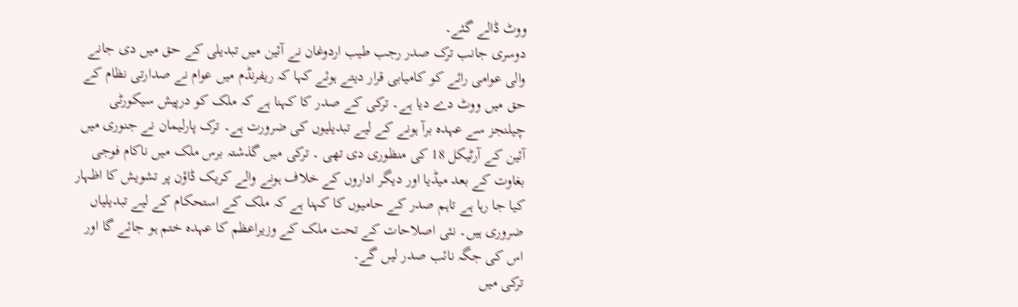ووٹ ڈالے گئے۔
دوسری جانب ترک صدر رجب طیب اردوغان نے آئین میں تبدیلی کے حق میں دی جانے والی عوامی رائے کو کامیابی قرار دیتے ہوئے کہا کہ ریفرنڈم میں عوام نے صدارتی نظام کے حق میں ووٹ دے دیا ہے۔ ترکی کے صدر کا کہنا ہے کہ ملک کو درپیش سیکورٹی چیلنجز سے عہدہ برآ ہونے کے لیے تبدیلیوں کی ضرورت ہے۔ ترک پارلیمان نے جنوری میں آئین کے آرٹیکل 18 کی منظوری دی تھی ۔ ترکی میں گذشتہ برس ملک میں ناکام فوجی بغاوت کے بعد میڈیا اور دیگر اداروں کے خلاف ہونے والے کریک ڈاؤن پر تشویش کا اظہار کیا جا رہا ہے تاہم صدر کے حامیوں کا کہنا ہے کہ ملک کے استحکام کے لیے تبدیلیاں ضروری ہیں۔ نئی اصلاحات کے تحت ملک کے وزیراعظم کا عہدہ ختم ہو جائے گا اور اس کی جگہ نائب صدر لیں گے۔
ترکی میں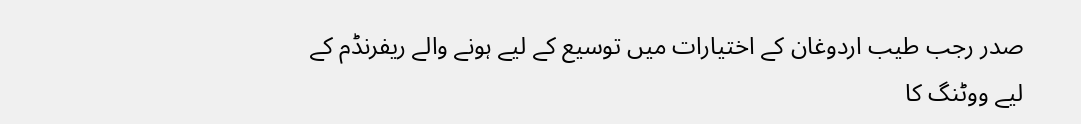صدر رجب طیب اردوغان کے اختیارات میں توسیع کے لیے ہونے والے ریفرنڈم کے لیے ووٹنگ کا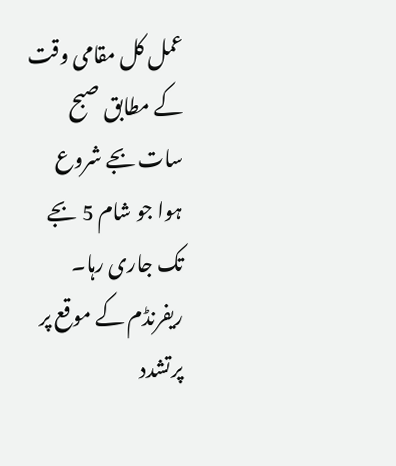عمل کل مقامی وقت کے مطابق صبح سات بجے شروع ہوا جو شام 5 بجے تک جاری رہا۔ ریفرنڈم کے موقع پر پرتشدد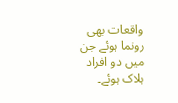واقعات بھی رونما ہوئے جن میں دو افراد ہلاک ہوئے۔